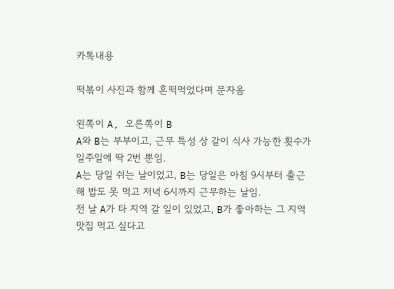카톡내용

떡볶이 사진과 함께 혼떡먹었다며 문자옴

왼쪽이 A, 오른쪽이 B
A와 B는 부부이고, 근무 특성 상 같이 식사 가능한 횟수가 일주일에 딱 2번 뿐임.
A는 당일 쉬는 날이었고, B는 당일은 아침 9시부터 출근해 밥도 못 먹고 저녁 6시까지 근무하는 날임.
전 날 A가 타 지역 갈 일이 있었고, B가 좋아하는 그 지역 맛집 먹고 싶다고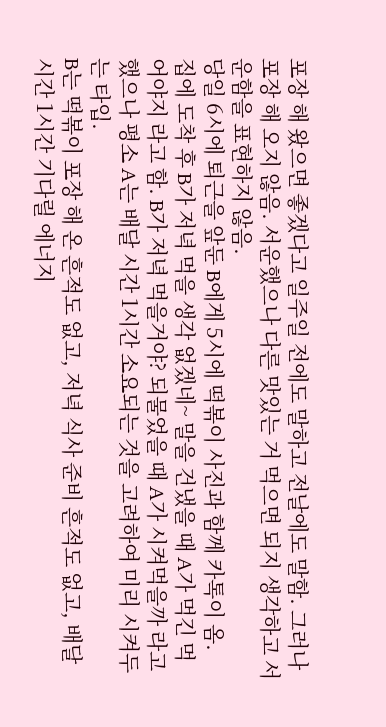포장 해 왔으면 좋겠다고 일주일 전에도 말하고 전날에도 말함. 그러나 포장 해 오지 않음. 서운했으나 다른 맛있는 거 먹으면 되지 생각하고 서운함을 표현하지 않음.
당일 6시에 퇴근을 앞둔 B에게 5시에 떡볶이 사진과 함께 카톡이 옴.
집에 도착 후 B가 저녁 먹을 생각 없겠네~ 말을 건냈을 때 A가 먹긴 먹어야지 라고 함. B가 저녁 먹을거야? 되물었을 때 A가 시켜먹을까 라고 했으나 평소 A는 배달 시간 1시간 소요되는 것을 고려하여 미리 시켜두는 타입.
B는 떡볶이 포장 해 온 흔적도 없고, 저녁 식사 준비 흔적도 없고, 배달시간 1시간 기다릴 에너지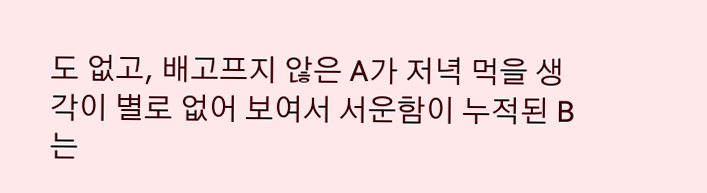도 없고, 배고프지 않은 A가 저녁 먹을 생각이 별로 없어 보여서 서운함이 누적된 B는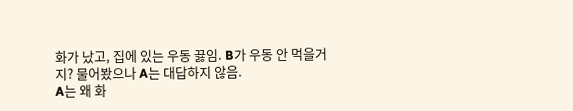화가 났고, 집에 있는 우동 끓임. B가 우동 안 먹을거지? 물어봤으나 A는 대답하지 않음.
A는 왜 화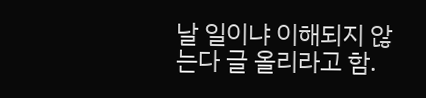날 일이냐 이해되지 않는다 글 올리라고 함.